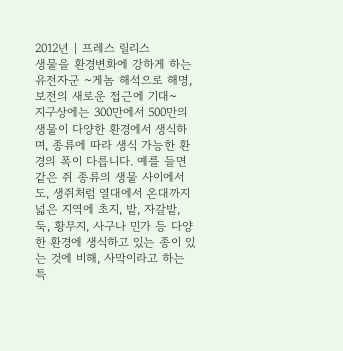2012년 | 프레스 릴리스
생물을 환경변화에 강하게 하는 유전자군 ~게놈 해석으로 해명, 보전의 새로운 접근에 기대~
지구상에는 300만에서 500만의 생물이 다양한 환경에서 생식하며, 종류에 따라 생식 가능한 환경의 폭이 다릅니다. 예를 들면 같은 쥐 종류의 생물 사이에서도, 생쥐처럼 열대에서 온대까지 넓은 지역에 초지, 밭, 자갈밭, 둑, 황무지, 사구나 민가 등 다양한 환경에 생식하고 있는 종이 있는 것에 비해, 사막이라고 하는 특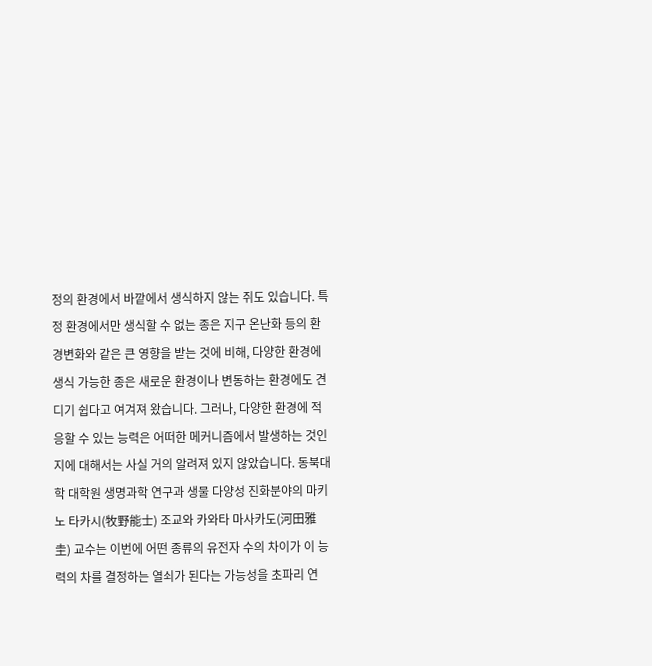정의 환경에서 바깥에서 생식하지 않는 쥐도 있습니다. 특정 환경에서만 생식할 수 없는 종은 지구 온난화 등의 환경변화와 같은 큰 영향을 받는 것에 비해, 다양한 환경에 생식 가능한 종은 새로운 환경이나 변동하는 환경에도 견디기 쉽다고 여겨져 왔습니다. 그러나, 다양한 환경에 적응할 수 있는 능력은 어떠한 메커니즘에서 발생하는 것인지에 대해서는 사실 거의 알려져 있지 않았습니다. 동북대학 대학원 생명과학 연구과 생물 다양성 진화분야의 마키노 타카시(牧野能士) 조교와 카와타 마사카도(河田雅圭) 교수는 이번에 어떤 종류의 유전자 수의 차이가 이 능력의 차를 결정하는 열쇠가 된다는 가능성을 초파리 연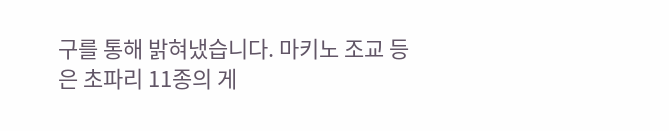구를 통해 밝혀냈습니다. 마키노 조교 등은 초파리 11종의 게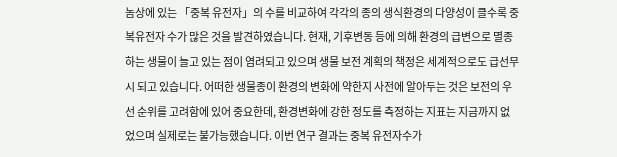놈상에 있는 「중복 유전자」의 수를 비교하여 각각의 종의 생식환경의 다양성이 클수록 중복유전자 수가 많은 것을 발견하였습니다. 현재, 기후변동 등에 의해 환경의 급변으로 멸종하는 생물이 늘고 있는 점이 염려되고 있으며 생물 보전 계획의 책정은 세계적으로도 급선무시 되고 있습니다. 어떠한 생물종이 환경의 변화에 약한지 사전에 알아두는 것은 보전의 우선 순위를 고려함에 있어 중요한데, 환경변화에 강한 정도를 측정하는 지표는 지금까지 없었으며 실제로는 불가능했습니다. 이번 연구 결과는 중복 유전자수가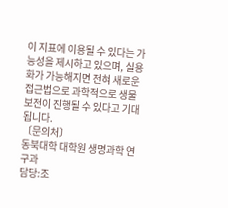이 지표에 이용될 수 있다는 가능성을 제시하고 있으며, 실용화가 가능해지면 전혀 새로운 접근법으로 과학적으로 생물 보전이 진행될 수 있다고 기대됩니다.
〔문의처〕
동북대학 대학원 생명과학 연구과
담당:조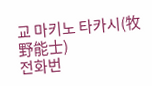교 마키노 타카시(牧野能士)
전화번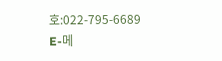호:022-795-6689
E-메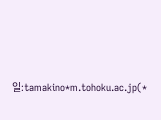일:tamakino*m.tohoku.ac.jp(*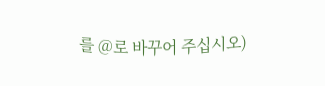를 @로 바꾸어 주십시오)